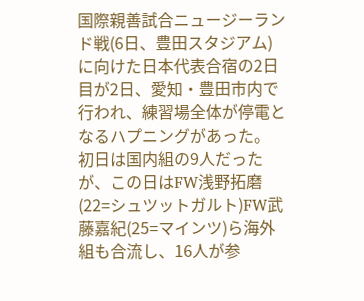国際親善試合ニュージーランド戦(6日、豊田スタジアム)に向けた日本代表合宿の2日目が2日、愛知・豊田市内で行われ、練習場全体が停電となるハプニングがあった。
初日は国内組の9人だったが、この日はFW浅野拓磨(22=シュツットガルト)FW武藤嘉紀(25=マインツ)ら海外組も合流し、16人が参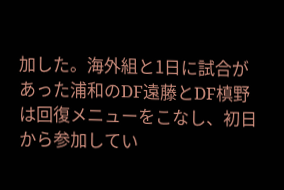加した。海外組と1日に試合があった浦和のDF遠藤とDF槙野は回復メニューをこなし、初日から参加してい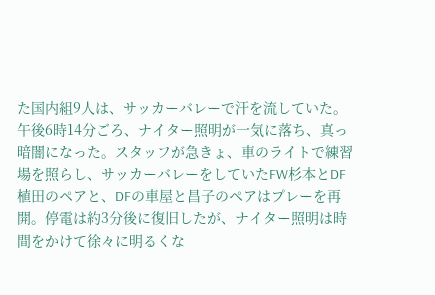た国内組9人は、サッカーバレーで汗を流していた。
午後6時14分ごろ、ナイター照明が一気に落ち、真っ暗闇になった。スタッフが急きょ、車のライトで練習場を照らし、サッカーバレーをしていたFW杉本とDF植田のペアと、DFの車屋と昌子のペアはプレーを再開。停電は約3分後に復旧したが、ナイター照明は時間をかけて徐々に明るくな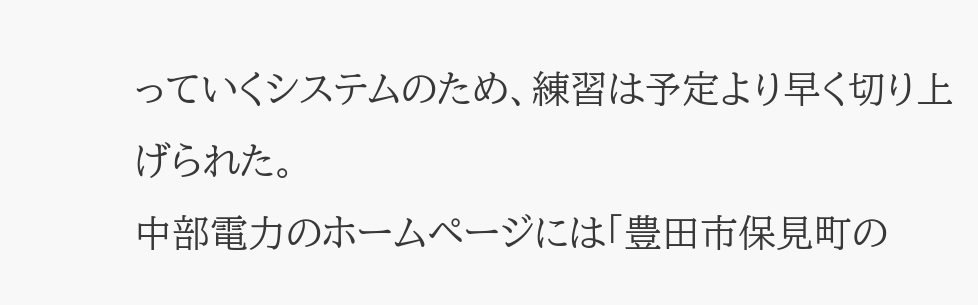っていくシステムのため、練習は予定より早く切り上げられた。
中部電力のホームページには「豊田市保見町の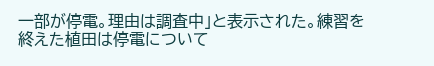一部が停電。理由は調査中」と表示された。練習を終えた植田は停電について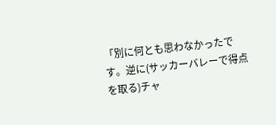「別に何とも思わなかったです。逆に(サッカーバレーで得点を取る)チャ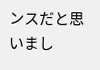ンスだと思いまし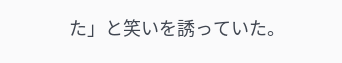た」と笑いを誘っていた。